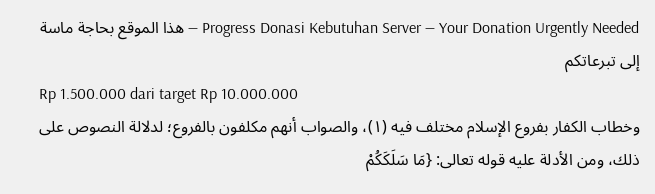Progress Donasi Kebutuhan Server — Your Donation Urgently Needed — هذا الموقع بحاجة ماسة إلى تبرعاتكم
Rp 1.500.000 dari target Rp 10.000.000
وخطاب الكفار بفروع الإسلام مختلف فيه (١)، والصواب أنهم مكلفون بالفروع؛ لدلالة النصوص على ذلك، ومن الأدلة عليه قوله تعالى: {مَا سَلَكَكُمْ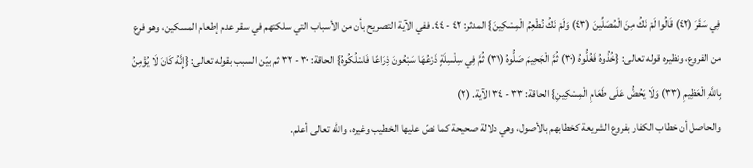فِي سَقَرَ (٤٢) قَالُوا لَمْ نَكُ مِنَ الْمُصَلِّينَ (٤٣) وَلَمْ نَكُ نُطْعِمُ الْمِسْكِينَ} المدثر: ٤٢ - ٤٤. ففي الآية التصريح بأن من الأسباب التي سلكتهم في سقر عدم إطعام المسكين، وهو فرع من الفروع، ونظيره قوله تعالى: {خُذُوهُ فَغُلُّوهُ (٣٠) ثُمَّ الْجَحِيمَ صَلُّوهُ (٣١) ثُمَّ فِي سِلْسِلَةٍ ذَرْعُهَا سَبْعُونَ ذِرَاعًا فَاسْلُكُوهُ} الحاقة: ٣٠ - ٣٢ ثم بيّن السبب بقوله تعالى: {إِنَّهُ كَانَ لَا يُؤْمِنُ بِاللَّهِ الْعَظِيمِ (٣٣) وَلَا يَحُضُّ عَلَى طَعَامِ الْمِسْكِينِ} الحاقة: ٣٣ - ٣٤ الآية. (٢)
والحاصل أن خطاب الكفار بفروع الشريعة كخطابهم بالأصول، وهي دلالة صحيحة كما نصّ عليها الخطيب وغيره، والله تعالى أعلم.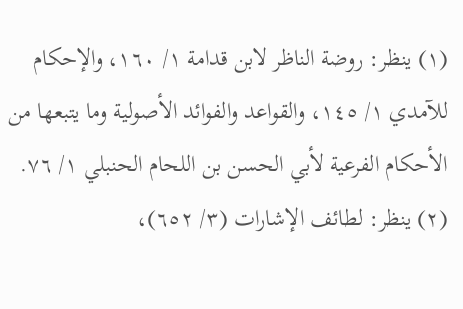(١) ينظر: روضة الناظر لابن قدامة ١/ ١٦٠، والإحكام للآمدي ١/ ١٤٥، والقواعد والفوائد الأصولية وما يتبعها من الأحكام الفرعية لأبي الحسن بن اللحام الحنبلي ١/ ٧٦.
(٢) ينظر: لطائف الإشارات (٣/ ٦٥٢)،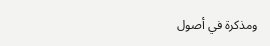ومذكرة في أصول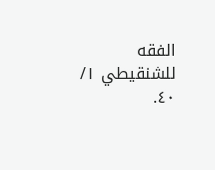الفقه للشنقيطي ١/ ٤٠.